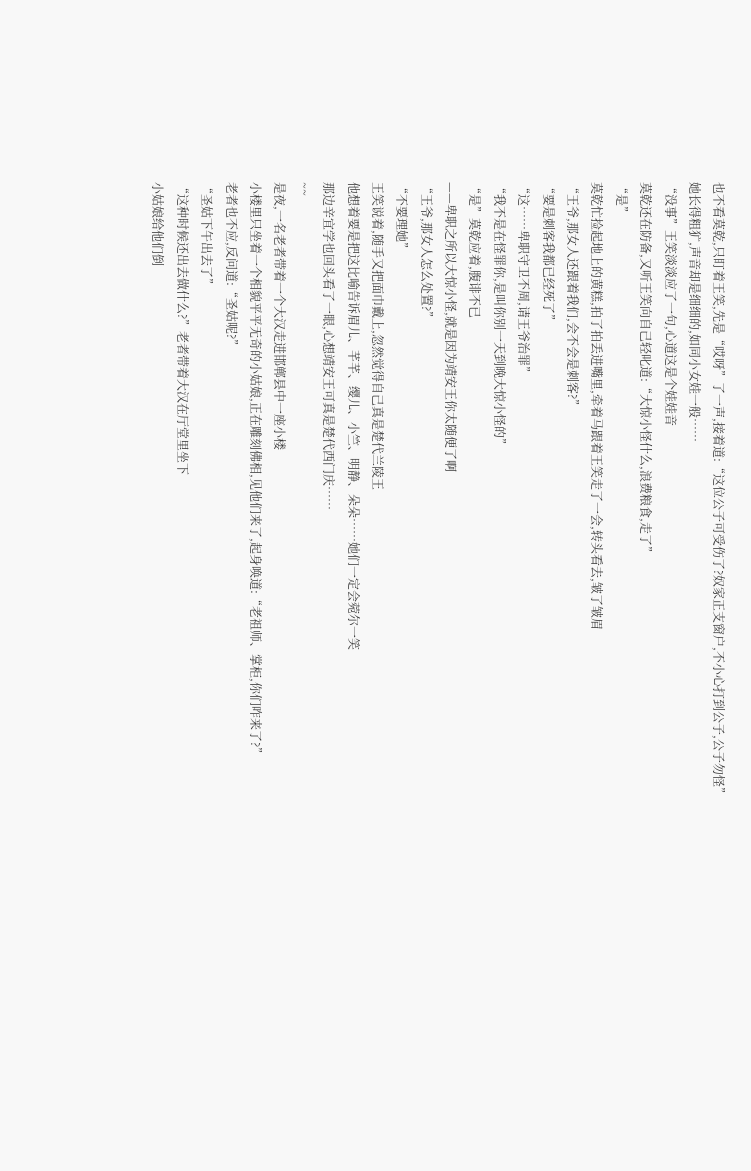也不看莫乾,只盯着王笑,先是“哎呀”了一声,接着道:“这位公子可受伤了?奴家正支窗户,不小心打到公子,公子勿怪”
她长得粗犷,声音却是细细的,如同小女娃一般……
“没事”王笑淡淡应了一句,心道这是个娃娃音
莫乾还在防备,又听王笑向自己轻叱道:“大惊小怪什么,浪费粮食,走了”
“是”
莫乾忙捡起地上的黄糕,拍了拍丢进嘴里,牵着马跟着王笑走了一会,转头看去,皱了皱眉
“王爷,那女人还跟着我们,会不会是刺客?”
“要是刺客我都已经死了”
“这……卑职守卫不周,请王爷治罪”
“我不是在怪罪你,是叫你别一天到晚大惊小怪的”
“是”莫乾应着,腹诽不已
——卑职之所以大惊小怪,就是因为靖安王你太随便了啊
“王爷,那女人怎么处置?”
“不要理她”
王笑说着,随手又把面巾戴上,忽然觉得自己真是楚代兰陵王
他想着要是把这比喻告诉眉儿、芊芊、缨儿、小竺、明静、朵朵……她们一定会菀尔一笑
那边辛宜学也回头看了一眼,心想靖安王可真是楚代西门庆……
~~
是夜,一名老者带着一个大汉走进邯郸县中一座小楼
小楼里只坐着一个相貌平平无奇的小姑娘,正在雕刻佛相,见他们来了,起身唤道:“老祖师、掌柜,你们咋来了?”
老者也不应,反问道:“圣姑呢?”
“圣姑下午出去了”
“这种时候还出去做什么?”老者带着大汉在厅堂里坐下
小姑娘给他们倒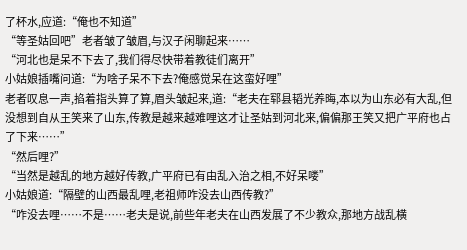了杯水,应道:“俺也不知道”
“等圣姑回吧”老者皱了皱眉,与汉子闲聊起来……
“河北也是呆不下去了,我们得尽快带着教徒们离开”
小姑娘插嘴问道:“为啥子呆不下去?俺感觉呆在这蛮好哩”
老者叹息一声,掐着指头算了算,眉头皱起来,道:“老夫在郓县韬光养晦,本以为山东必有大乱,但没想到自从王笑来了山东,传教是越来越难哩这才让圣姑到河北来,偏偏那王笑又把广平府也占了下来……”
“然后哩?”
“当然是越乱的地方越好传教,广平府已有由乱入治之相,不好呆喽”
小姑娘道:“隔壁的山西最乱哩,老祖师咋没去山西传教?”
“咋没去哩……不是……老夫是说,前些年老夫在山西发展了不少教众,那地方战乱横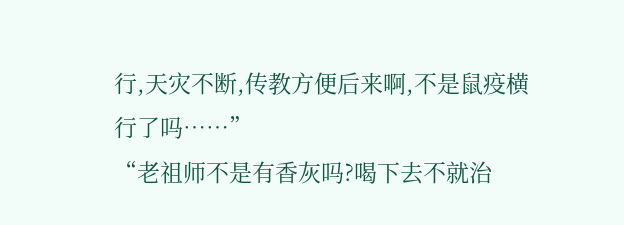行,天灾不断,传教方便后来啊,不是鼠疫横行了吗……”
“老祖师不是有香灰吗?喝下去不就治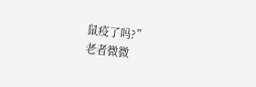鼠疫了吗?”
老者微微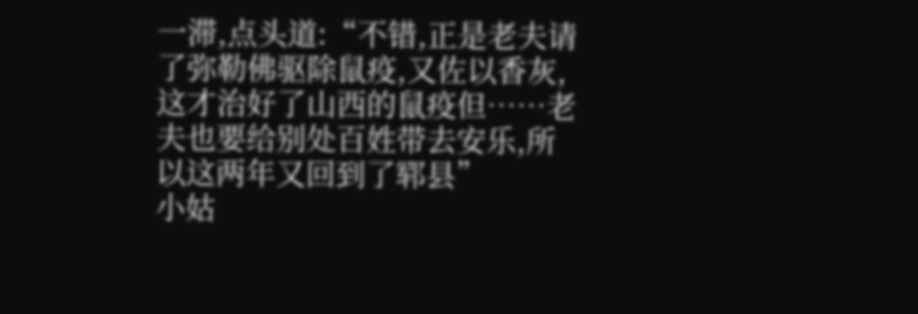一滞,点头道:“不错,正是老夫请了弥勒佛驱除鼠疫,又佐以香灰,这才治好了山西的鼠疫但……老夫也要给别处百姓带去安乐,所以这两年又回到了郓县”
小姑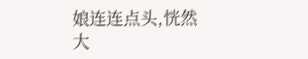娘连连点头,恍然大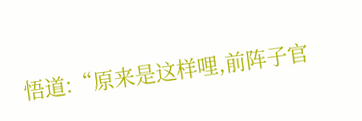悟道:“原来是这样哩,前阵子官